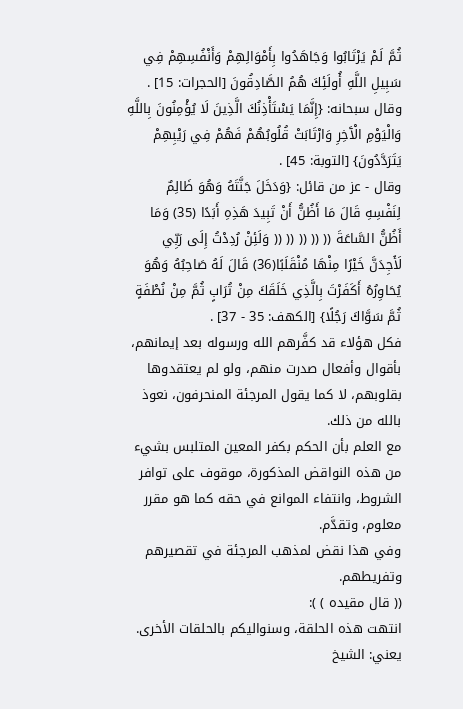ثُمَّ لَمْ يَرْتَابُوا وَجَاهَدُوا بِأَمْوَالِهِمْ وَأَنْفُسِهِمْ فِي سَبِيلِ اللَّهِ أُولَئِكَ هُمُ الصَّادِقُونَ [الحجرات: 15] .
وقال سبحانه: {إِنَّمَا يَسْتَأْذِنُكَ الَّذِينَ لَا يُؤْمِنُونَ بِاللَّهِ وَالْيَوْمِ الْآَخِرِ وَارْتَابَتْ قُلُوبُهُمْ فَهُمْ فِي رَيْبِهِمْ يَتَرَدَّدُونَ} [التوبة: 45] .
وقال - عز من قائل: {وَدَخَلَ جَنَّتَهُ وَهُوَ ظَالِمٌ لِنَفْسِهِ قَالَ مَا أَظُنُّ أَنْ تَبِيدَ هَذِهِ أَبَدًا (35) وَمَا أَظُنُّ السَّاعَةَ (( (( (( (( (( وَلَئِنْ رُدِدْتُ إِلَى رَبِّي لَأَجِدَنَّ خَيْرًا مِنْهَا مُنْقَلَبًا(36) قَالَ لَهُ صَاحِبُهُ وَهُوَ يُحَاوِرُهُ أَكَفَرْتَ بِالَّذِي خَلَقَكَ مِنْ تُرَابٍ ثُمَّ مِنْ نُطْفَةٍ ثُمَّ سَوَّاكَ رَجُلًا} [الكهف: 35 - 37] .
فكل هؤلاء قد كفَّرهم الله ورسوله بعد إيمانهم، بأقوال وأفعال صدرت منهم، ولو لم يعتقدوها بقلوبهم، لا كما يقول المرجئة المنحرفون، نعوذ بالله من ذلك.
مع العلم بأن الحكم بكفر المعين المتلبس بشيء من هذه النواقض المذكورة، موقوف على توافر الشروط، وانتفاء الموانع في حقه كما هو مقرر معلوم، وتقدَّم.
وفي هذا نقض لمذهب المرجئة في تقصيرهم وتفريطهم.
(( قال مقيده ) ):
انتهت هذه الحلقة، وسنواليكم بالحلقات الأخرى.
يعني: الشيخ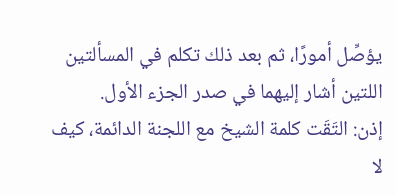يؤصِّل أمورًا، ثم بعد ذلك تكلم في المسألتين اللتين أشار إليهما في صدر الجزء الأول.
إذن: التَقَت كلمة الشيخ مع اللجنة الدائمة، كيف لا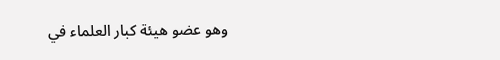وهو عضو هيئة كبار العلماء في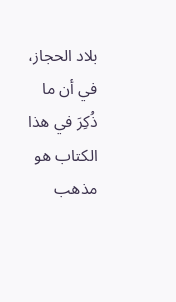بلاد الحجاز، في أن ما ذُكِرَ في هذا الكتاب هو مذهب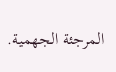المرجئة الجهمية.